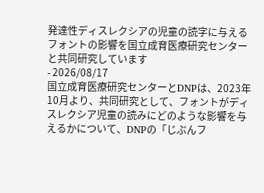発達性ディスレクシアの児童の読字に与えるフォントの影響を国立成育医療研究センターと共同研究しています
- 2026/08/17
国立成育医療研究センターとDNPは、2023年10月より、共同研究として、フォントがディスレクシア児童の読みにどのような影響を与えるかについて、DNPの「じぶんフ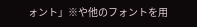ォント」※や他のフォントを用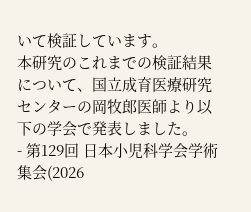いて検証しています。
本研究のこれまでの検証結果について、国立成育医療研究センターの岡牧郎医師より以下の学会で発表しました。
- 第129回 日本小児科学会学術集会(2026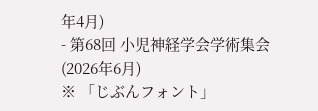年4月)
- 第68回 小児神経学会学術集会(2026年6月)
※ 「じぶんフォント」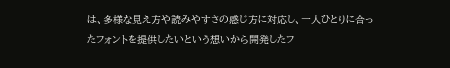は、多様な見え方や読みやすさの感じ方に対応し、一人ひとりに合ったフォントを提供したいという想いから開発したフ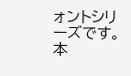ォントシリーズです。
本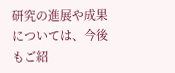研究の進展や成果については、今後もご紹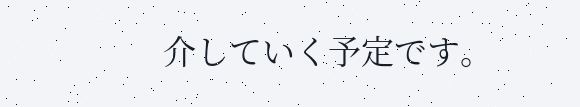介していく予定です。